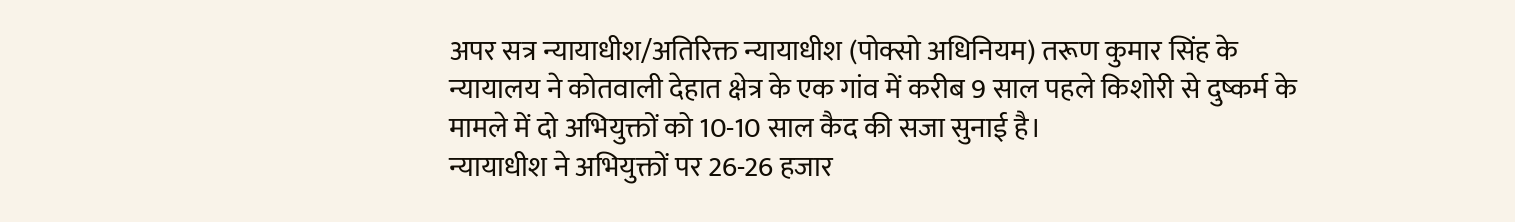अपर सत्र न्यायाधीश/अतिरिक्त न्यायाधीश (पोक्सो अधिनियम) तरूण कुमार सिंह के न्यायालय ने कोतवाली देहात क्षेत्र के एक गांव में करीब 9 साल पहले किशोरी से दुष्कर्म के मामले में दो अभियुक्तों को 10-10 साल कैद की सजा सुनाई है।
न्यायाधीश ने अभियुक्तों पर 26-26 हजार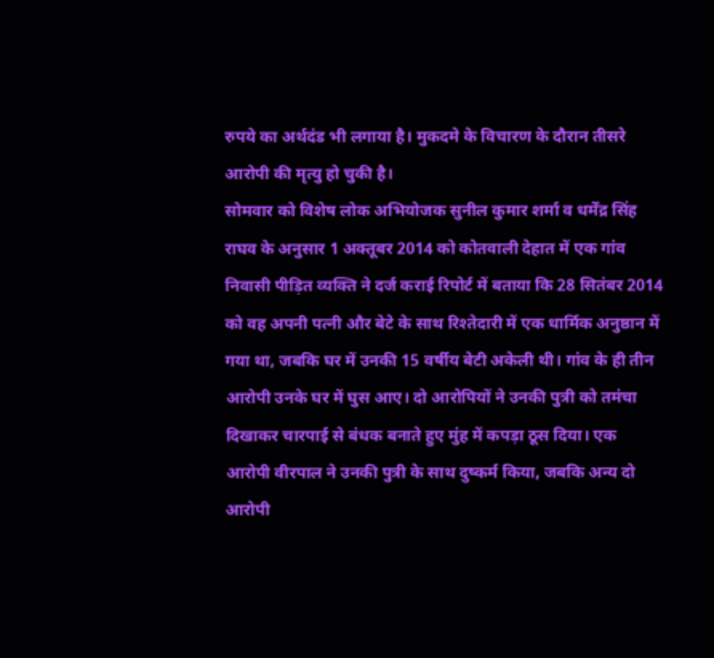रुपये का अर्थदंड भी लगाया है। मुकदमे के विचारण के दौरान तीसरे आरोपी की मृत्यु हो चुकी है।
सोमवार को विशेष लोक अभियोजक सुनील कुमार शर्मा व धर्मेंद्र सिंह राघव के अनुसार 1 अक्तूबर 2014 को कोतवाली देहात में एक गांव निवासी पीड़ित व्यक्ति ने दर्ज कराई रिपोर्ट में बताया कि 28 सितंबर 2014 को वह अपनी पत्नी और बेटे के साथ रिश्तेदारी में एक धार्मिक अनुष्ठान में गया था, जबकि घर में उनकी 15 वर्षीय बेटी अकेली थी। गांव के ही तीन आरोपी उनके घर में घुस आए। दो आरोपियों ने उनकी पुत्री को तमंचा दिखाकर चारपाई से बंधक बनाते हुए मुंह में कपड़ा ठूस दिया। एक आरोपी वीरपाल ने उनकी पुत्री के साथ दुष्कर्म किया, जबकि अन्य दो आरोपी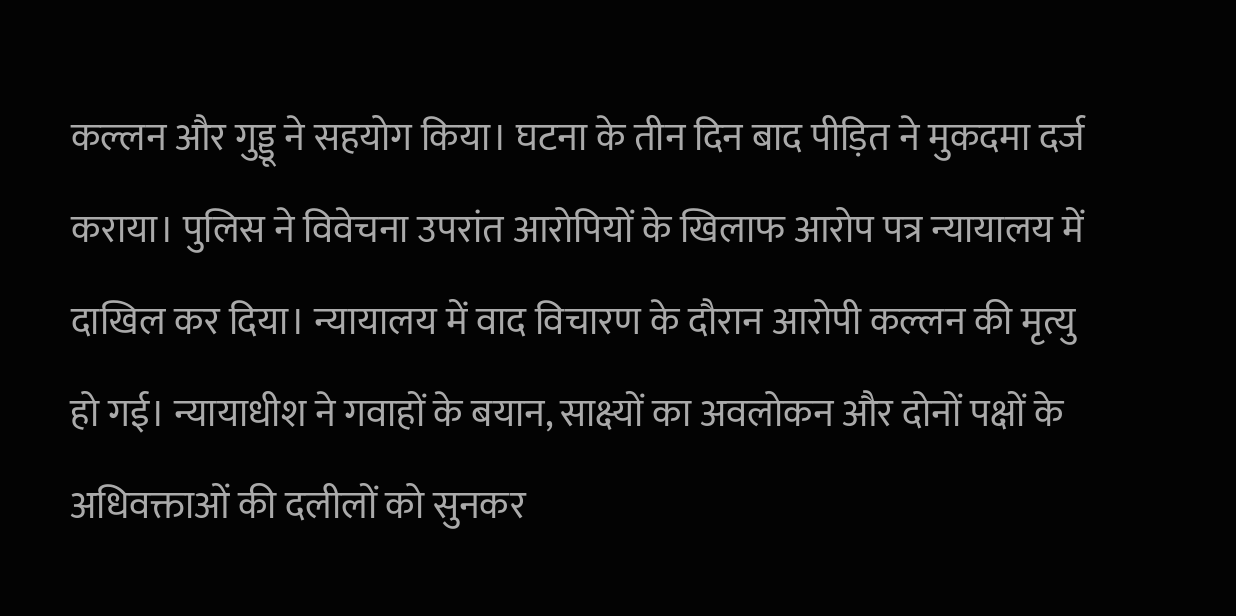कल्लन और गुड्डू ने सहयोग किया। घटना के तीन दिन बाद पीड़ित ने मुकदमा दर्ज कराया। पुलिस ने विवेचना उपरांत आरोपियों के खिलाफ आरोप पत्र न्यायालय में दाखिल कर दिया। न्यायालय में वाद विचारण के दौरान आरोपी कल्लन की मृत्यु हो गई। न्यायाधीश ने गवाहों के बयान, साक्ष्यों का अवलोकन और दोनों पक्षों के अधिवक्ताओं की दलीलों को सुनकर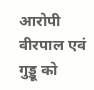आरोपी वीरपाल एवं गुड्डू को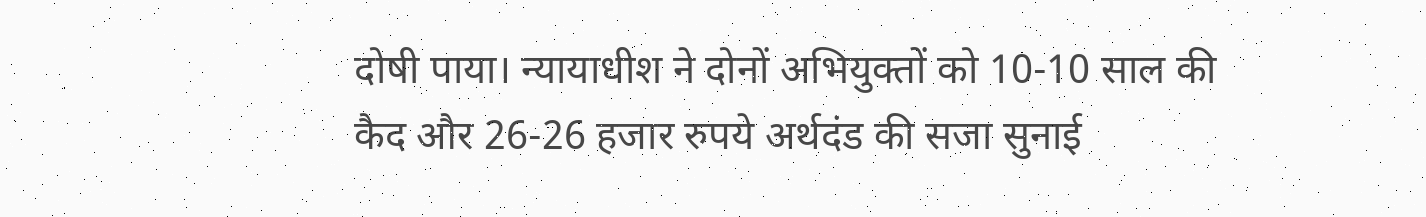दोषी पाया। न्यायाधीश ने दोनों अभियुक्तों को 10-10 साल की कैद और 26-26 हजार रुपये अर्थदंड की सजा सुनाई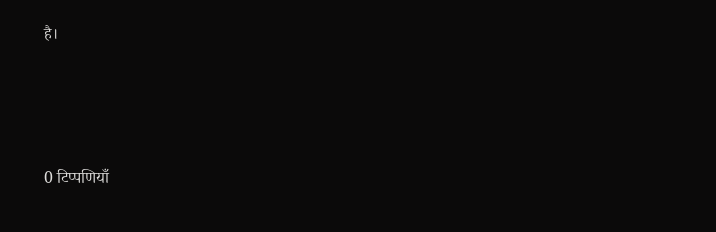है।






0 टिप्पणियाँ